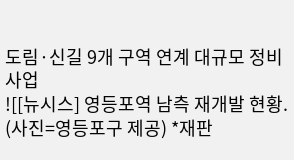도림·신길 9개 구역 연계 대규모 정비사업
![[뉴시스] 영등포역 남측 재개발 현황. (사진=영등포구 제공) *재판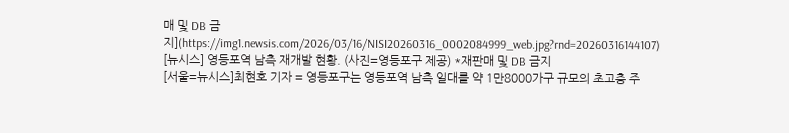매 및 DB 금지](https://img1.newsis.com/2026/03/16/NISI20260316_0002084999_web.jpg?rnd=20260316144107)
[뉴시스] 영등포역 남측 재개발 현황. (사진=영등포구 제공) *재판매 및 DB 금지
[서울=뉴시스]최현호 기자 = 영등포구는 영등포역 남측 일대를 약 1만8000가구 규모의 초고층 주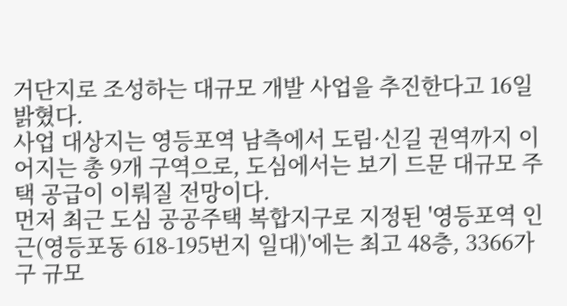거단지로 조성하는 대규모 개발 사업을 추진한다고 16일 밝혔다.
사업 대상지는 영등포역 남측에서 도림·신길 권역까지 이어지는 총 9개 구역으로, 도심에서는 보기 드문 대규모 주택 공급이 이뤄질 전망이다.
먼저 최근 도심 공공주택 복합지구로 지정된 '영등포역 인근(영등포동 618-195번지 일대)'에는 최고 48층, 3366가구 규모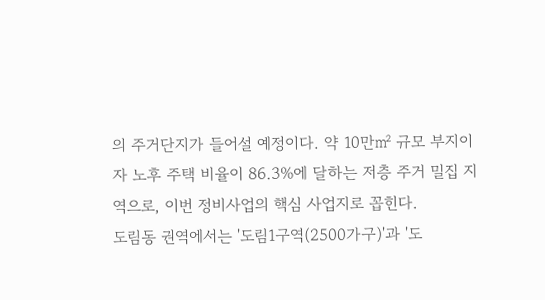의 주거단지가 들어설 예정이다. 약 10만㎡ 규모 부지이자 노후 주택 비율이 86.3%에 달하는 저층 주거 밀집 지역으로, 이번 정비사업의 핵심 사업지로 꼽힌다.
도림동 권역에서는 '도림1구역(2500가구)'과 '도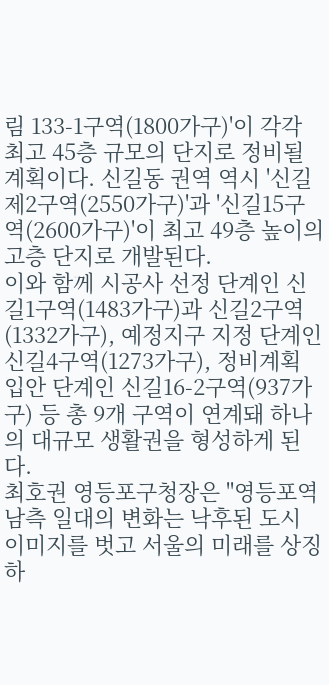림 133-1구역(1800가구)'이 각각 최고 45층 규모의 단지로 정비될 계획이다. 신길동 권역 역시 '신길제2구역(2550가구)'과 '신길15구역(2600가구)'이 최고 49층 높이의 고층 단지로 개발된다.
이와 함께 시공사 선정 단계인 신길1구역(1483가구)과 신길2구역(1332가구), 예정지구 지정 단계인 신길4구역(1273가구), 정비계획 입안 단계인 신길16-2구역(937가구) 등 총 9개 구역이 연계돼 하나의 대규모 생활권을 형성하게 된다.
최호권 영등포구청장은 "영등포역 남측 일대의 변화는 낙후된 도시 이미지를 벗고 서울의 미래를 상징하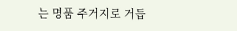는 명품 주거지로 거듭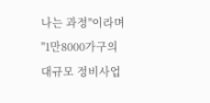나는 과정"이라며 "1만8000가구의 대규모 정비사업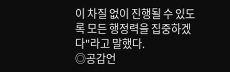이 차질 없이 진행될 수 있도록 모든 행정력을 집중하겠다"라고 말했다.
◎공감언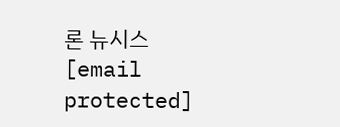론 뉴시스 [email protected]